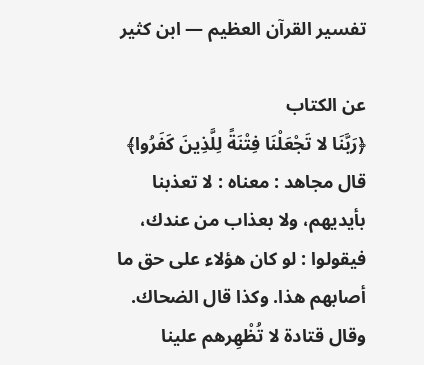تفسير القرآن العظيم — ابن كثير

عن الكتاب
﴿رَبَّنَا لا تَجْعَلْنَا فِتْنَةً لِلَّذِينَ كَفَرُوا﴾ قال مجاهد : معناه : لا تعذبنا بأيديهم، ولا بعذاب من عندك، فيقولوا : لو كان هؤلاء على حق ما أصابهم هذا. وكذا قال الضحاك.
وقال قتادة لا تُظْهِرهم علينا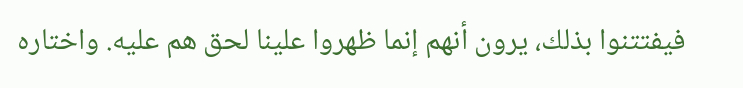فيفتتنوا بذلك، يرون أنهم إنما ظهروا علينا لحق هم عليه. واختاره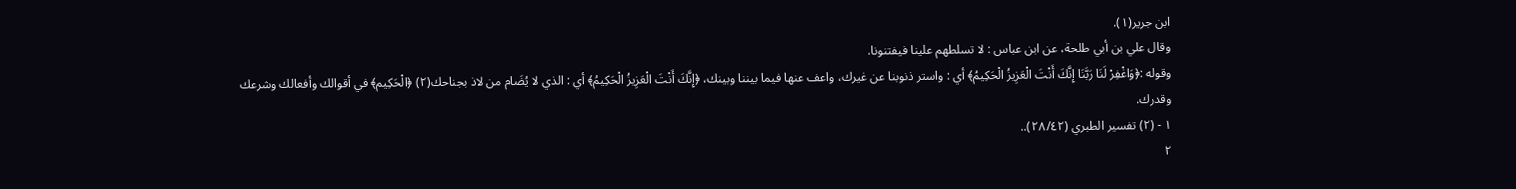ابن جرير(١).
وقال علي بن أبي طلحة، عن ابن عباس : لا تسلطهم علينا فيفتنونا.
وقوله :﴿وَاغْفِرْ لَنَا رَبَّنَا إِنَّكَ أَنْتَ الْعَزِيزُ الْحَكِيمُ﴾ أي : واستر ذنوبنا عن غيرك، واعف عنها فيما بيننا وبينك، ﴿إِنَّكَ أَنْتَ الْعَزِيزُ الْحَكِيمُ﴾ أي : الذي لا يُضَام من لاذ بجناحك(٢) ﴿الْحَكِيم﴾ في أقوالك وأفعالك وشرعك وقدرك.
١ - (٢) تفسير الطبري (٢٨/٤٢)..
٢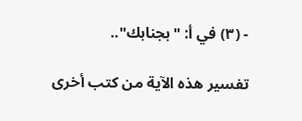- (٣) في أ: "بجنابك"..

تفسير هذه الآية من كتب أخرى